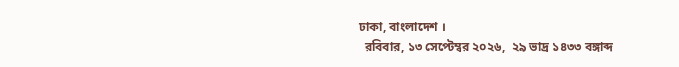ঢাকা, বাংলাদেশ ।
  রবিবার, ১৩ সেপ্টেম্বর ২০২৬,  ২৯ ভাদ্র ১৪৩৩ বঙ্গাব্দ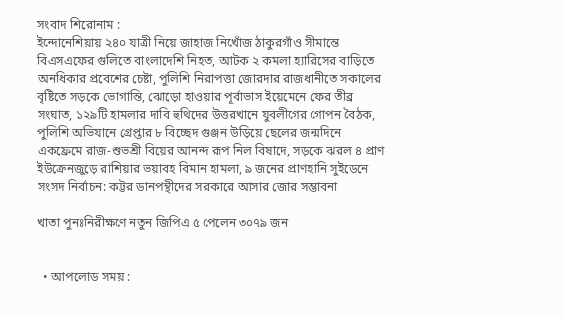সংবাদ শিরোনাম :
ইন্দোনেশিয়ায় ২৪০ যাত্রী নিয়ে জাহাজ নিখোঁজ ঠাকুরগাঁও সীমান্তে বিএসএফের গুলিতে বাংলাদেশি নিহত, আটক ২ কমলা হ্যারিসের বাড়িতে অনধিকার প্রবেশের চেষ্টা, পুলিশি নিরাপত্তা জোরদার রাজধানীতে সকালের বৃষ্টিতে সড়কে ভোগান্তি, ঝোড়ো হাওয়ার পূর্বাভাস ইয়েমেনে ফের তীব্র সংঘাত, ১২৯টি হামলার দাবি হুথিদের উত্তরখানে যুবলীগের গোপন বৈঠক, পুলিশি অভিযানে গ্রেপ্তার ৮ বিচ্ছেদ গুঞ্জন উড়িয়ে ছেলের জন্মদিনে একফ্রেমে রাজ-শুভশ্রী বিয়ের আনন্দ রূপ নিল বিষাদে, সড়কে ঝরল ৪ প্রাণ ইউক্রেনজুড়ে রাশিয়ার ভয়াবহ বিমান হামলা, ৯ জনের প্রাণহানি সুইডেনে সংসদ নির্বাচন: কট্টর ডানপন্থীদের সরকারে আসার জোর সম্ভাবনা

খাতা পুনঃনিরীক্ষণে নতুন জিপিএ ৫ পেলেন ৩০৭৯ জন


  • আপলোড সময় :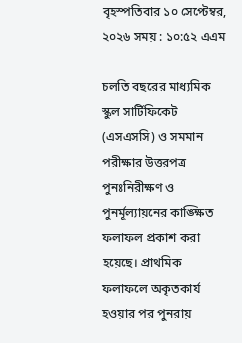বৃহস্পতিবার ১০ সেপ্টেম্বর, ২০২৬ সময় : ১০:৫২ এএম

চলতি বছরের মাধ্যমিক স্কুল সার্টিফিকেট (এসএসসি) ও সমমান পরীক্ষার উত্তরপত্র পুনঃনিরীক্ষণ ও পুনর্মূল্যায়নের কাঙ্ক্ষিত ফলাফল প্রকাশ করা হয়েছে। প্রাথমিক ফলাফলে অকৃতকার্য হওয়ার পর পুনরায়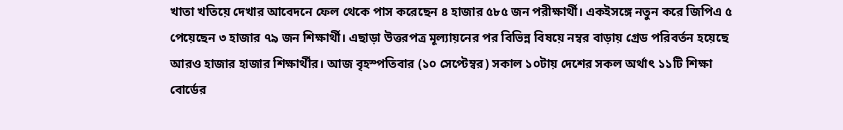খাতা খতিয়ে দেখার আবেদনে ফেল থেকে পাস করেছেন ৪ হাজার ৫৮৫ জন পরীক্ষার্থী। একইসঙ্গে নতুন করে জিপিএ ৫ পেয়েছেন ৩ হাজার ৭৯ জন শিক্ষার্থী। এছাড়া উত্তরপত্র মূল্যায়নের পর বিভিন্ন বিষয়ে নম্বর বাড়ায় গ্রেড পরিবর্তন হয়েছে আরও হাজার হাজার শিক্ষার্থীর। আজ বৃহস্পতিবার (১০ সেপ্টেম্বর) সকাল ১০টায় দেশের সকল অর্থাৎ ১১টি শিক্ষা বোর্ডের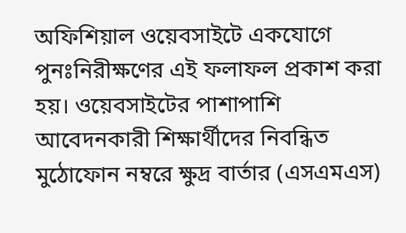অফিশিয়াল ওয়েবসাইটে একযোগে পুনঃনিরীক্ষণের এই ফলাফল প্রকাশ করা হয়। ওয়েবসাইটের পাশাপাশি আবেদনকারী শিক্ষার্থীদের নিবন্ধিত মুঠোফোন নম্বরে ক্ষুদ্র বার্তার (এসএমএস)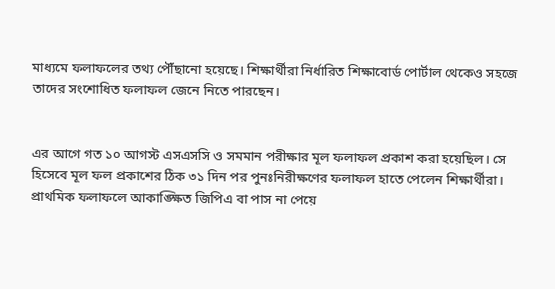মাধ্যমে ফলাফলের তথ্য পৌঁছানো হয়েছে। শিক্ষার্থীরা নির্ধারিত শিক্ষাবোর্ড পোর্টাল থেকেও সহজে তাদের সংশোধিত ফলাফল জেনে নিতে পারছেন।


এর আগে গত ১০ আগস্ট এসএসসি ও সমমান পরীক্ষার মূল ফলাফল প্রকাশ করা হয়েছিল। সে হিসেবে মূল ফল প্রকাশের ঠিক ৩১ দিন পর পুনঃনিরীক্ষণের ফলাফল হাতে পেলেন শিক্ষার্থীরা। প্রাথমিক ফলাফলে আকাঙ্ক্ষিত জিপিএ বা পাস না পেয়ে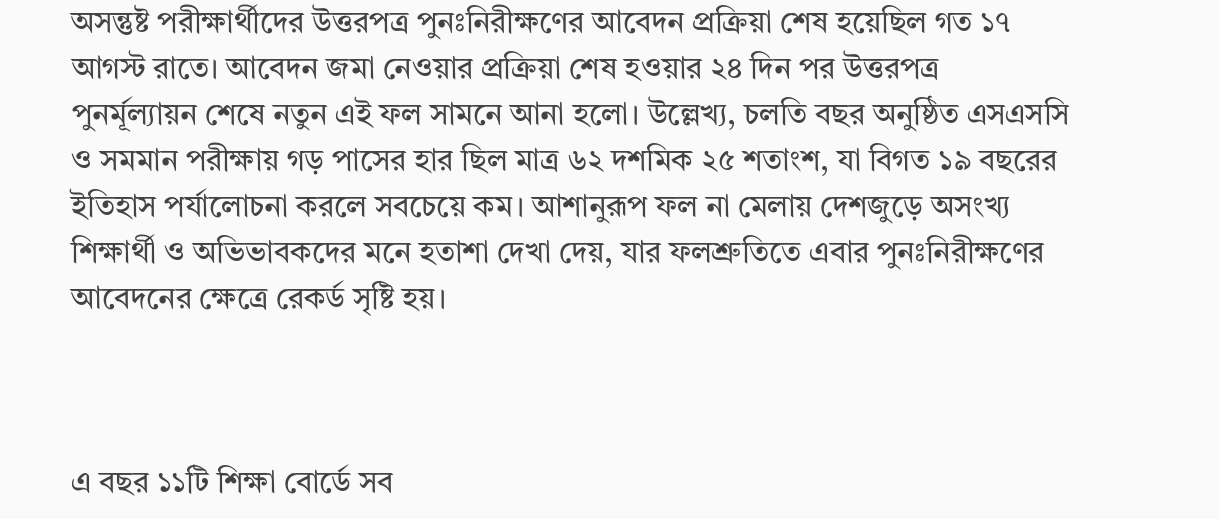অসন্তুষ্ট পরীক্ষার্থীদের উত্তরপত্র পুনঃনিরীক্ষণের আবেদন প্রক্রিয়া শেষ হয়েছিল গত ১৭ আগস্ট রাতে। আবেদন জমা নেওয়ার প্রক্রিয়া শেষ হওয়ার ২৪ দিন পর উত্তরপত্র পুনর্মূল্যায়ন শেষে নতুন এই ফল সামনে আনা হলো। উল্লেখ্য, চলতি বছর অনুষ্ঠিত এসএসসি ও সমমান পরীক্ষায় গড় পাসের হার ছিল মাত্র ৬২ দশমিক ২৫ শতাংশ, যা বিগত ১৯ বছরের ইতিহাস পর্যালোচনা করলে সবচেয়ে কম। আশানুরূপ ফল না মেলায় দেশজুড়ে অসংখ্য শিক্ষার্থী ও অভিভাবকদের মনে হতাশা দেখা দেয়, যার ফলশ্রুতিতে এবার পুনঃনিরীক্ষণের আবেদনের ক্ষেত্রে রেকর্ড সৃষ্টি হয়।



এ বছর ১১টি শিক্ষা বোর্ডে সব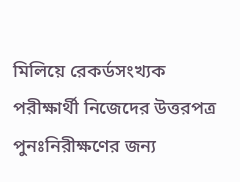মিলিয়ে রেকর্ডসংখ্যক পরীক্ষার্থী নিজেদের উত্তরপত্র পুনঃনিরীক্ষণের জন্য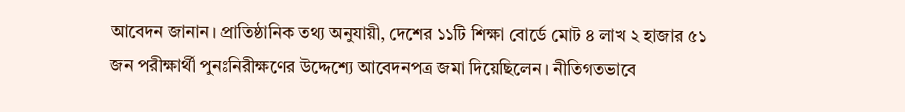আবেদন জানান। প্রাতিষ্ঠানিক তথ্য অনুযায়ী, দেশের ১১টি শিক্ষা বোর্ডে মোট ৪ লাখ ২ হাজার ৫১ জন পরীক্ষার্থী পুনঃনিরীক্ষণের উদ্দেশ্যে আবেদনপত্র জমা দিয়েছিলেন। নীতিগতভাবে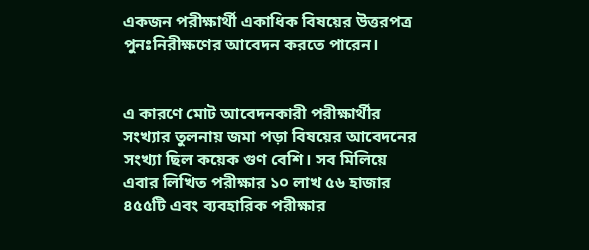একজন পরীক্ষার্থী একাধিক বিষয়ের উত্তরপত্র পুনঃনিরীক্ষণের আবেদন করতে পারেন।


এ কারণে মোট আবেদনকারী পরীক্ষার্থীর সংখ্যার তুলনায় জমা পড়া বিষয়ের আবেদনের সংখ্যা ছিল কয়েক গুণ বেশি। সব মিলিয়ে এবার লিখিত পরীক্ষার ১০ লাখ ৫৬ হাজার ৪৫৫টি এবং ব্যবহারিক পরীক্ষার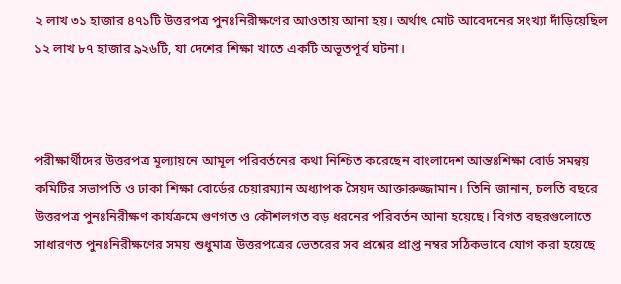২ লাখ ৩১ হাজার ৪৭১টি উত্তরপত্র পুনঃনিরীক্ষণের আওতায় আনা হয়। অর্থাৎ মোট আবেদনের সংখ্যা দাঁড়িয়েছিল ১২ লাখ ৮৭ হাজার ৯২৬টি, যা দেশের শিক্ষা খাতে একটি অভূতপূর্ব ঘটনা।



পরীক্ষার্থীদের উত্তরপত্র মূল্যায়নে আমূল পরিবর্তনের কথা নিশ্চিত করেছেন বাংলাদেশ আন্তঃশিক্ষা বোর্ড সমন্বয় কমিটির সভাপতি ও ঢাকা শিক্ষা বোর্ডের চেয়ারম্যান অধ্যাপক সৈয়দ আক্তারুজ্জামান। তিনি জানান, চলতি বছরে উত্তরপত্র পুনঃনিরীক্ষণ কার্যক্রমে গুণগত ও কৌশলগত বড় ধরনের পরিবর্তন আনা হয়েছে। বিগত বছরগুলোতে সাধারণত পুনঃনিরীক্ষণের সময় শুধুমাত্র উত্তরপত্রের ভেতরের সব প্রশ্নের প্রাপ্ত নম্বর সঠিকভাবে যোগ করা হয়েছে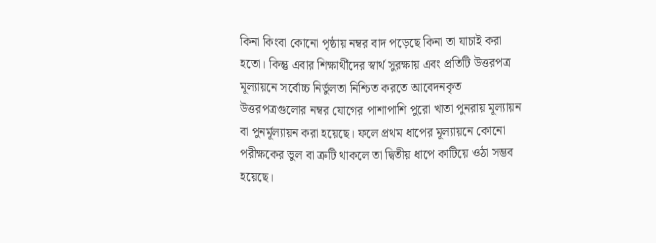কিনা কিংবা কোনো পৃষ্ঠায় নম্বর বাদ পড়েছে কিনা তা যাচাই করা হতো। কিন্তু এবার শিক্ষার্থীদের স্বার্থ সুরক্ষায় এবং প্রতিটি উত্তরপত্র মূল্যায়নে সর্বোচ্চ নির্ভুলতা নিশ্চিত করতে আবেদনকৃত উত্তরপত্রগুলোর নম্বর যোগের পাশাপাশি পুরো খাতা পুনরায় মূল্যায়ন বা পুনর্মূল্যায়ন করা হয়েছে। ফলে প্রথম ধাপের মূল্যায়নে কোনো পরীক্ষকের ভুল বা ত্রুটি থাকলে তা দ্বিতীয় ধাপে কাটিয়ে ওঠা সম্ভব হয়েছে।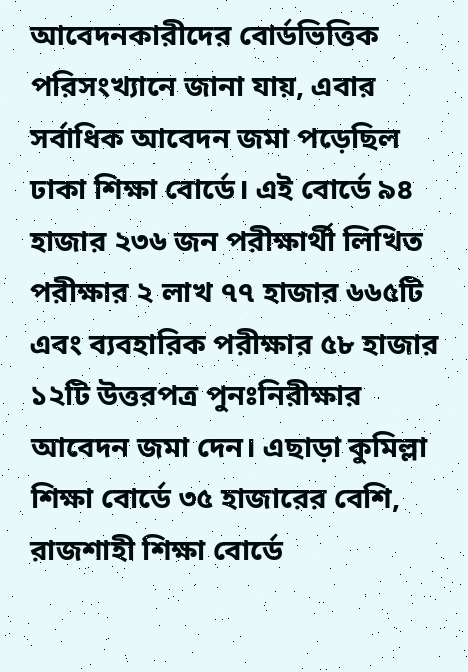আবেদনকারীদের বোর্ডভিত্তিক পরিসংখ্যানে জানা যায়, এবার সর্বাধিক আবেদন জমা পড়েছিল ঢাকা শিক্ষা বোর্ডে। এই বোর্ডে ৯৪ হাজার ২৩৬ জন পরীক্ষার্থী লিখিত পরীক্ষার ২ লাখ ৭৭ হাজার ৬৬৫টি এবং ব্যবহারিক পরীক্ষার ৫৮ হাজার ১২টি উত্তরপত্র পুনঃনিরীক্ষার আবেদন জমা দেন। এছাড়া কুমিল্লা শিক্ষা বোর্ডে ৩৫ হাজারের বেশি, রাজশাহী শিক্ষা বোর্ডে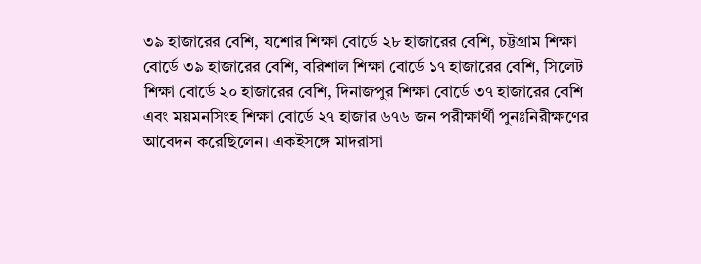৩৯ হাজারের বেশি, যশোর শিক্ষা বোর্ডে ২৮ হাজারের বেশি, চট্টগ্রাম শিক্ষা বোর্ডে ৩৯ হাজারের বেশি, বরিশাল শিক্ষা বোর্ডে ১৭ হাজারের বেশি, সিলেট শিক্ষা বোর্ডে ২০ হাজারের বেশি, দিনাজপুর শিক্ষা বোর্ডে ৩৭ হাজারের বেশি এবং ময়মনসিংহ শিক্ষা বোর্ডে ২৭ হাজার ৬৭৬ জন পরীক্ষার্থী পুনঃনিরীক্ষণের আবেদন করেছিলেন। একইসঙ্গে মাদরাসা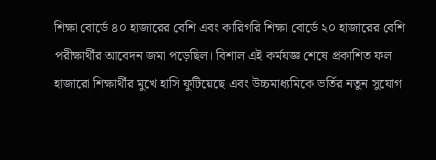শিক্ষা বোর্ডে ৪০ হাজারের বেশি এবং কারিগরি শিক্ষা বোর্ডে ২০ হাজারের বেশি পরীক্ষার্থীর আবেদন জমা পড়েছিল। বিশাল এই কর্মযজ্ঞ শেষে প্রকাশিত ফল হাজারো শিক্ষার্থীর মুখে হাসি ফুটিয়েছে এবং উচ্চমাধ্যমিকে ভর্তির নতুন সুযোগ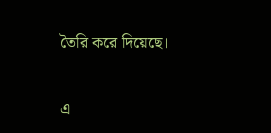তৈরি করে দিয়েছে।


এ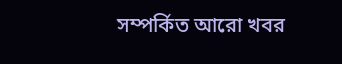সম্পর্কিত আরো খবর